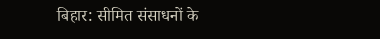बिहार: सीमित संसाधनों के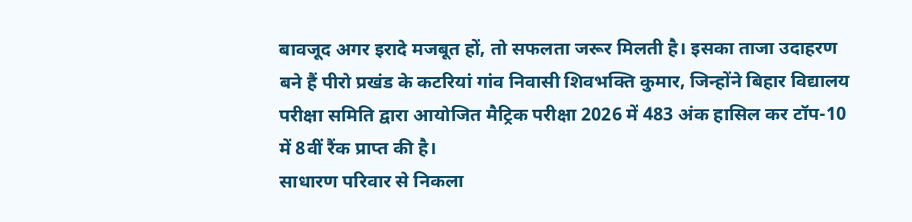बावजूद अगर इरादे मजबूत हों, तो सफलता जरूर मिलती है। इसका ताजा उदाहरण बने हैं पीरो प्रखंड के कटरियां गांव निवासी शिवभक्ति कुमार, जिन्होंने बिहार विद्यालय परीक्षा समिति द्वारा आयोजित मैट्रिक परीक्षा 2026 में 483 अंक हासिल कर टॉप-10 में 8वीं रैंक प्राप्त की है।
साधारण परिवार से निकला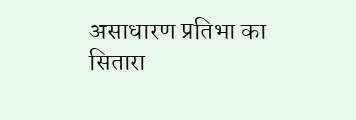असाधारण प्रतिभा का सितारा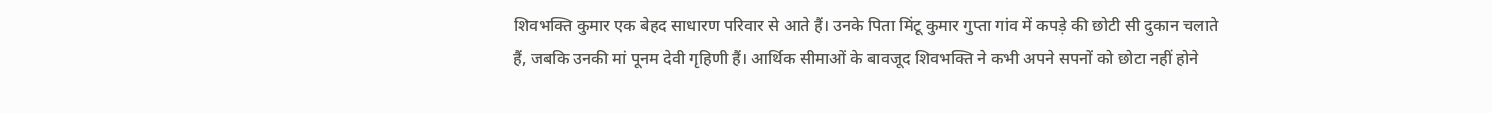शिवभक्ति कुमार एक बेहद साधारण परिवार से आते हैं। उनके पिता मिंटू कुमार गुप्ता गांव में कपड़े की छोटी सी दुकान चलाते हैं, जबकि उनकी मां पूनम देवी गृहिणी हैं। आर्थिक सीमाओं के बावजूद शिवभक्ति ने कभी अपने सपनों को छोटा नहीं होने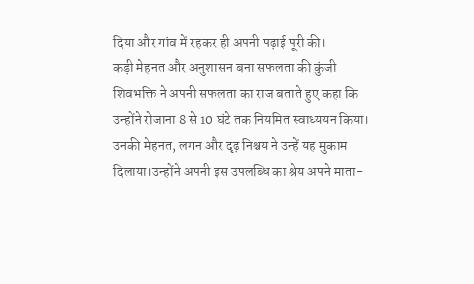दिया और गांव में रहकर ही अपनी पढ़ाई पूरी की।
कड़ी मेहनत और अनुशासन बना सफलता की कुंजी
शिवभक्ति ने अपनी सफलता का राज बताते हुए कहा कि उन्होंने रोजाना 8 से 10 घंटे तक नियमित स्वाध्ययन किया। उनकी मेहनत, लगन और दृढ़ निश्चय ने उन्हें यह मुकाम दिलाया।उन्होंने अपनी इस उपलब्धि का श्रेय अपने माता-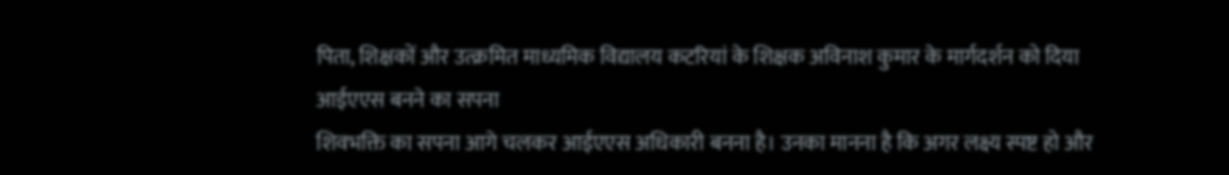पिता, शिक्षकों और उत्क्रमित माध्यमिक विद्यालय कटरियां के शिक्षक अविनाश कुमार के मार्गदर्शन को दिया
आईएएस बनने का सपना
शिवभक्ति का सपना आगे चलकर आईएएस अधिकारी बनना है। उनका मानना है कि अगर लक्ष्य स्पष्ट हो और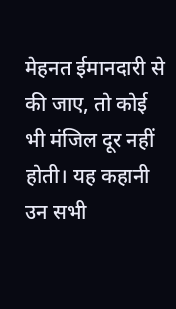मेहनत ईमानदारी से की जाए, तो कोई भी मंजिल दूर नहीं होती। यह कहानी उन सभी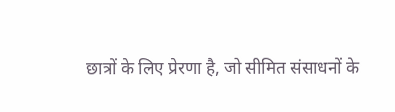छात्रों के लिए प्रेरणा है, जो सीमित संसाधनों के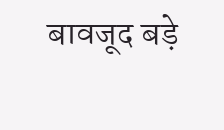बावजूद बड़े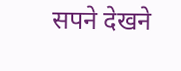सपने देखने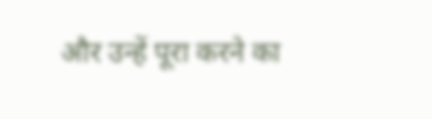और उन्हें पूरा करने का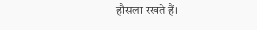हौसला रखते हैं।